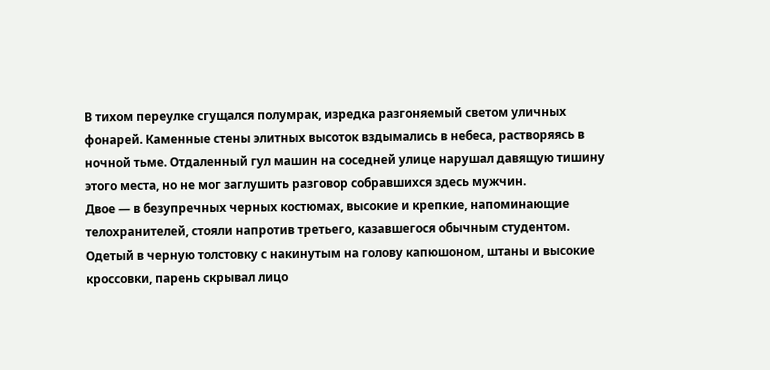В тихом переулке сгущался полумрак, изредка разгоняемый светом уличных фонарей. Каменные стены элитных высоток вздымались в небеса, растворяясь в ночной тьме. Отдаленный гул машин на соседней улице нарушал давящую тишину этого места, но не мог заглушить разговор собравшихся здесь мужчин.
Двое — в безупречных черных костюмах, высокие и крепкие, напоминающие телохранителей, стояли напротив третьего, казавшегося обычным студентом. Одетый в черную толстовку с накинутым на голову капюшоном, штаны и высокие кроссовки, парень скрывал лицо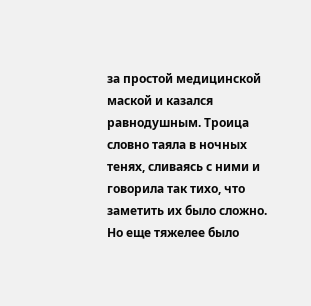за простой медицинской маской и казался равнодушным. Троица словно таяла в ночных тенях, сливаясь с ними и говорила так тихо, что заметить их было сложно.
Но еще тяжелее было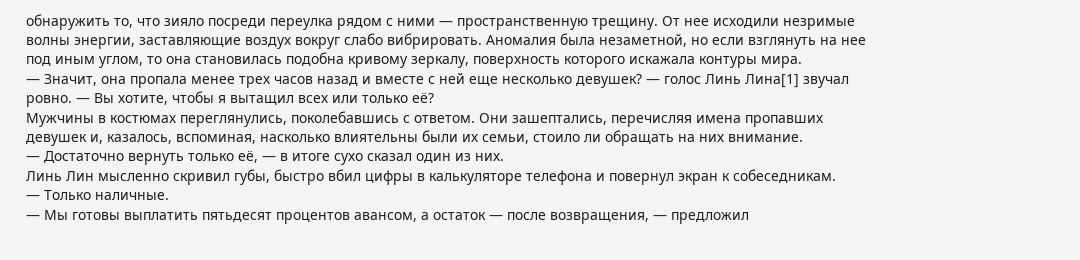обнаружить то, что зияло посреди переулка рядом с ними — пространственную трещину. От нее исходили незримые волны энергии, заставляющие воздух вокруг слабо вибрировать. Аномалия была незаметной, но если взглянуть на нее под иным углом, то она становилась подобна кривому зеркалу, поверхность которого искажала контуры мира.
— Значит, она пропала менее трех часов назад и вместе с ней еще несколько девушек? — голос Линь Лина[1] звучал ровно. — Вы хотите, чтобы я вытащил всех или только её?
Мужчины в костюмах переглянулись, поколебавшись с ответом. Они зашептались, перечисляя имена пропавших девушек и, казалось, вспоминая, насколько влиятельны были их семьи, стоило ли обращать на них внимание.
— Достаточно вернуть только её, — в итоге сухо сказал один из них.
Линь Лин мысленно скривил губы, быстро вбил цифры в калькуляторе телефона и повернул экран к собеседникам.
— Только наличные.
— Мы готовы выплатить пятьдесят процентов авансом, а остаток — после возвращения, — предложил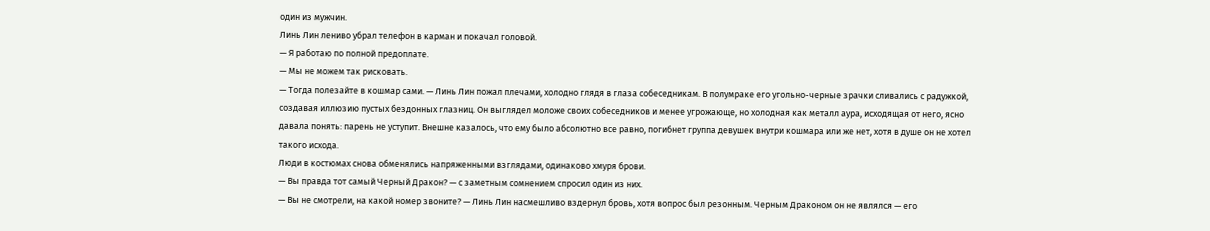один из мужчин.
Линь Лин лениво убрал телефон в карман и покачал головой.
— Я работаю по полной предоплате.
— Мы не можем так рисковать.
— Тогда полезайте в кошмар сами. — Линь Лин пожал плечами, холодно глядя в глаза собеседникам. В полумраке его угольно-черные зрачки сливались с радужкой, создавая иллюзию пустых бездонных глазниц. Он выглядел моложе своих собеседников и менее угрожающе, но холодная как металл аура, исходящая от него, ясно давала понять: парень не уступит. Внешне казалось, что ему было абсолютно все равно, погибнет группа девушек внутри кошмара или же нет, хотя в душе он не хотел такого исхода.
Люди в костюмах снова обменялись напряженными взглядами, одинаково хмуря брови.
— Вы правда тот самый Черный Дракон? — с заметным сомнением спросил один из них.
— Вы не смотрели, на какой номер звоните? — Линь Лин насмешливо вздернул бровь, хотя вопрос был резонным. Черным Драконом он не являлся — его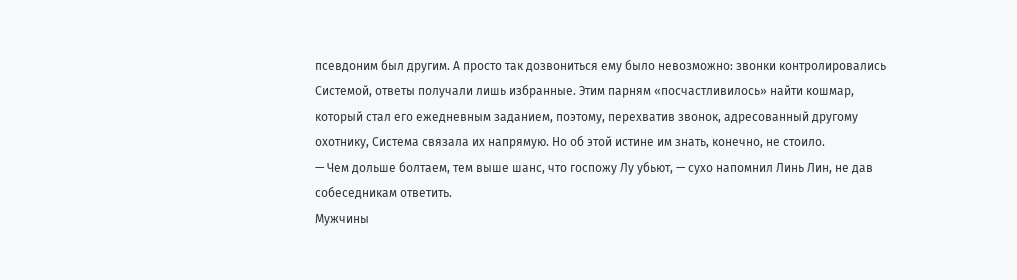псевдоним был другим. А просто так дозвониться ему было невозможно: звонки контролировались Системой, ответы получали лишь избранные. Этим парням «посчастливилось» найти кошмар, который стал его ежедневным заданием, поэтому, перехватив звонок, адресованный другому охотнику, Система связала их напрямую. Но об этой истине им знать, конечно, не стоило.
— Чем дольше болтаем, тем выше шанс, что госпожу Лу убьют, — сухо напомнил Линь Лин, не дав собеседникам ответить.
Мужчины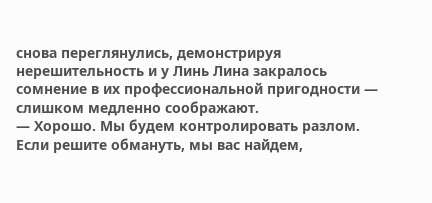снова переглянулись, демонстрируя нерешительность и у Линь Лина закралось сомнение в их профессиональной пригодности — слишком медленно соображают.
— Хорошо. Мы будем контролировать разлом. Если решите обмануть, мы вас найдем,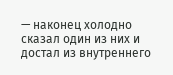— наконец холодно сказал один из них и достал из внутреннего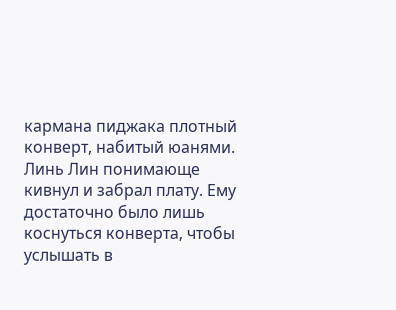кармана пиджака плотный конверт, набитый юанями.
Линь Лин понимающе кивнул и забрал плату. Ему достаточно было лишь коснуться конверта, чтобы услышать в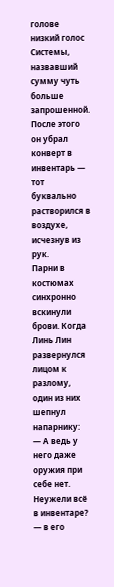голове низкий голос Системы, назвавший сумму чуть больше запрошенной. После этого он убрал конверт в инвентарь — тот буквально растворился в воздухе, исчезнув из рук.
Парни в костюмах синхронно вскинули брови. Когда Линь Лин развернулся лицом к разлому, один из них шепнул напарнику:
— А ведь у него даже оружия при себе нет. Неужели всё в инвентаре? — в его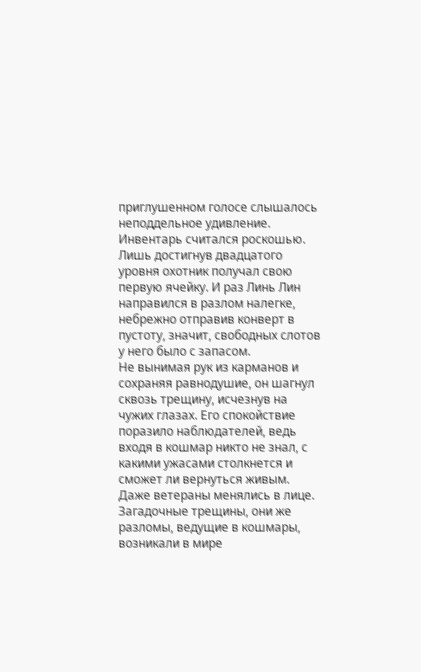приглушенном голосе слышалось неподдельное удивление.
Инвентарь считался роскошью. Лишь достигнув двадцатого уровня охотник получал свою первую ячейку. И раз Линь Лин направился в разлом налегке, небрежно отправив конверт в пустоту, значит, свободных слотов у него было с запасом.
Не вынимая рук из карманов и сохраняя равнодушие, он шагнул сквозь трещину, исчезнув на чужих глазах. Его спокойствие поразило наблюдателей, ведь входя в кошмар никто не знал, с какими ужасами столкнется и сможет ли вернуться живым. Даже ветераны менялись в лице.
Загадочные трещины, они же разломы, ведущие в кошмары, возникали в мире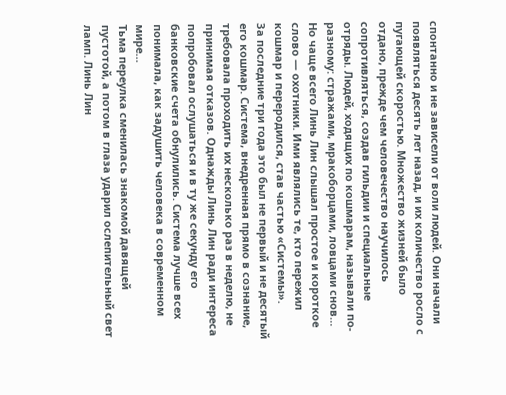спонтанно и не зависели от воли людей. Они начали появляться десять лет назад, и их количество росло с пугающей скоростью. Множество жизней было отдано, прежде чем человечество научилось сопротивляться, создав гильдии и специальные отряды. Людей, ходящих по кошмарам, называли по-разному: стражами, мракоборцами, ловцами снов… Но чаще всего Линь Лин слышал простое и короткое слово — охотники. Ими являлись те, кто пережил кошмар и переродился, став частью «Системы».
За последние три года это был не первый и не десятый его кошмар. Система, внедренная прямо в сознание, требовала проходить их несколько раз в неделю, не принимая отказов. Однажды Линь Лин ради интереса попробовал ослушаться и в ту же секунду его банковские счета обнулились. Система лучше всех понимала, как задушить человека в современном мире…
Тьма переулка сменилась знакомой давящей пустотой, а потом в глаза ударил ослепительный свет ламп. Линь Лин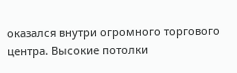оказался внутри огромного торгового центра. Высокие потолки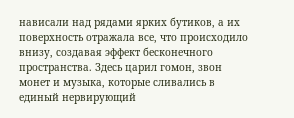нависали над рядами ярких бутиков, а их поверхность отражала все, что происходило внизу, создавая эффект бесконечного пространства. Здесь царил гомон, звон монет и музыка, которые сливались в единый нервирующий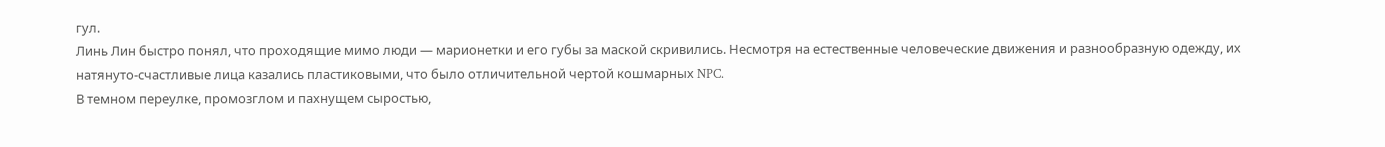гул.
Линь Лин быстро понял, что проходящие мимо люди — марионетки и его губы за маской скривились. Несмотря на естественные человеческие движения и разнообразную одежду, их натянуто-счастливые лица казались пластиковыми, что было отличительной чертой кошмарных NPC.
В темном переулке, промозглом и пахнущем сыростью,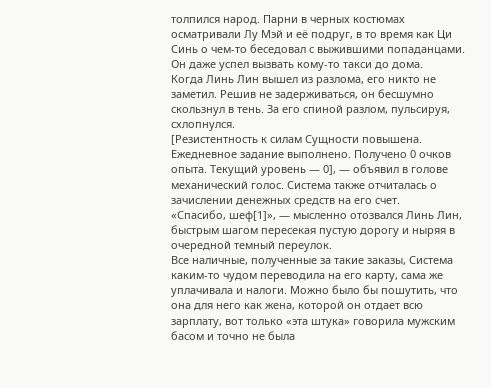толпился народ. Парни в черных костюмах осматривали Лу Мэй и её подруг, в то время как Ци Синь о чем-то беседовал с выжившими попаданцами. Он даже успел вызвать кому-то такси до дома.
Когда Линь Лин вышел из разлома, его никто не заметил. Решив не задерживаться, он бесшумно скользнул в тень. За его спиной разлом, пульсируя, схлопнулся.
[Резистентность к силам Сущности повышена. Ежедневное задание выполнено. Получено 0 очков опыта. Текущий уровень — 0], — объявил в голове механический голос. Система также отчиталась о зачислении денежных средств на его счет.
«Спасибо, шеф[1]», — мысленно отозвался Линь Лин, быстрым шагом пересекая пустую дорогу и ныряя в очередной темный переулок.
Все наличные, полученные за такие заказы, Система каким-то чудом переводила на его карту, сама же уплачивала и налоги. Можно было бы пошутить, что она для него как жена, которой он отдает всю зарплату, вот только «эта штука» говорила мужским басом и точно не была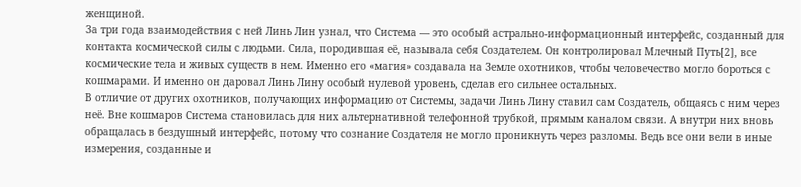женщиной.
За три года взаимодействия с ней Линь Лин узнал, что Система — это особый астрально-информационный интерфейс, созданный для контакта космической силы с людьми. Сила, породившая её, называла себя Создателем. Он контролировал Млечный Путь[2], все космические тела и живых существ в нем. Именно его «магия» создавала на Земле охотников, чтобы человечество могло бороться с кошмарами. И именно он даровал Линь Лину особый нулевой уровень, сделав его сильнее остальных.
В отличие от других охотников, получающих информацию от Системы, задачи Линь Лину ставил сам Создатель, общаясь с ним через неё. Вне кошмаров Система становилась для них альтернативной телефонной трубкой, прямым каналом связи. А внутри них вновь обращалась в бездушный интерфейс, потому что сознание Создателя не могло проникнуть через разломы. Ведь все они вели в иные измерения, созданные и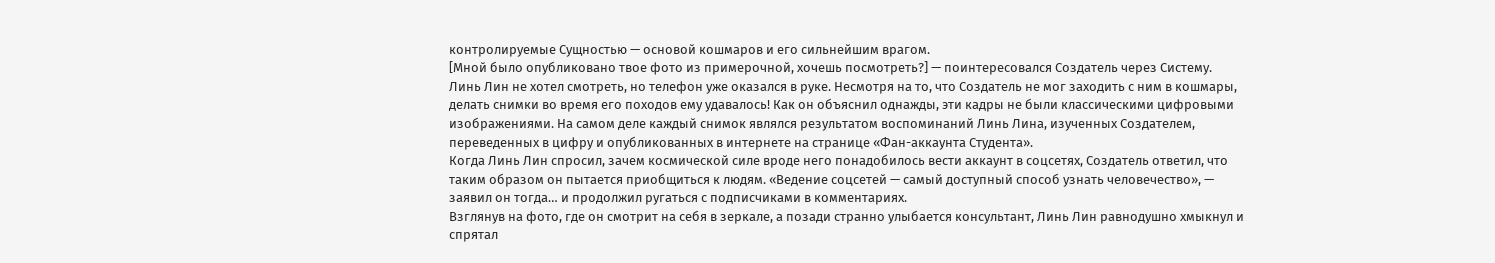контролируемые Сущностью — основой кошмаров и его сильнейшим врагом.
[Мной было опубликовано твое фото из примерочной, хочешь посмотреть?] — поинтересовался Создатель через Систему.
Линь Лин не хотел смотреть, но телефон уже оказался в руке. Несмотря на то, что Создатель не мог заходить с ним в кошмары, делать снимки во время его походов ему удавалось! Как он объяснил однажды, эти кадры не были классическими цифровыми изображениями. На самом деле каждый снимок являлся результатом воспоминаний Линь Лина, изученных Создателем, переведенных в цифру и опубликованных в интернете на странице «Фан-аккаунта Студента».
Когда Линь Лин спросил, зачем космической силе вроде него понадобилось вести аккаунт в соцсетях, Создатель ответил, что таким образом он пытается приобщиться к людям. «Ведение соцсетей — самый доступный способ узнать человечество», — заявил он тогда… и продолжил ругаться с подписчиками в комментариях.
Взглянув на фото, где он смотрит на себя в зеркале, а позади странно улыбается консультант, Линь Лин равнодушно хмыкнул и спрятал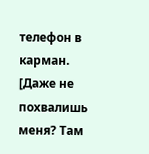телефон в карман.
[Даже не похвалишь меня? Там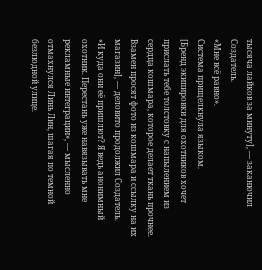тысяча лайков за минуту], — заканючил Создатель.
«Мне всё равно».
Система прищелкнула языком.
[Бренд экипировки для охотников хочет прислать тебе толстовку с напылением из сердца кошмара, которое делает ткань прочнее. Взамен просят фото из кошмара и ссылку на их магазин], — деловито продолжил Создатель.
«И куда они её пришлют? Я ведь анонимный охотник. Перестань уже навязывать мне рекламные интеграции», — мысленно отмахнулся Линь Лин, шагая по темной безлюдной улице.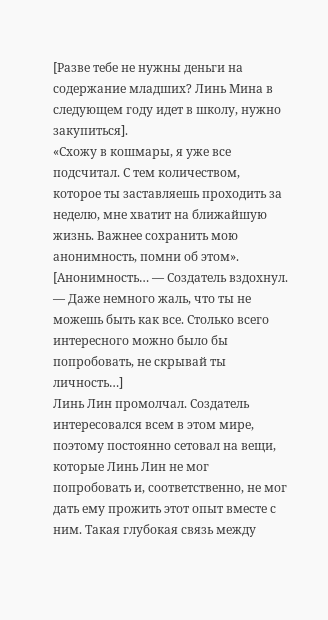[Разве тебе не нужны деньги на содержание младших? Линь Мина в следующем году идет в школу, нужно закупиться].
«Схожу в кошмары, я уже все подсчитал. С тем количеством, которое ты заставляешь проходить за неделю, мне хватит на ближайшую жизнь. Важнее сохранить мою анонимность, помни об этом».
[Анонимность… — Создатель вздохнул. — Даже немного жаль, что ты не можешь быть как все. Столько всего интересного можно было бы попробовать, не скрывай ты личность…]
Линь Лин промолчал. Создатель интересовался всем в этом мире, поэтому постоянно сетовал на вещи, которые Линь Лин не мог попробовать и, соответственно, не мог дать ему прожить этот опыт вместе с ним. Такая глубокая связь между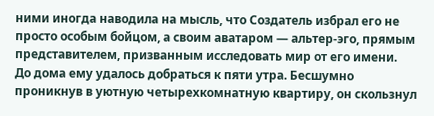ними иногда наводила на мысль, что Создатель избрал его не просто особым бойцом, а своим аватаром — альтер-эго, прямым представителем, призванным исследовать мир от его имени.
До дома ему удалось добраться к пяти утра. Бесшумно проникнув в уютную четырехкомнатную квартиру, он скользнул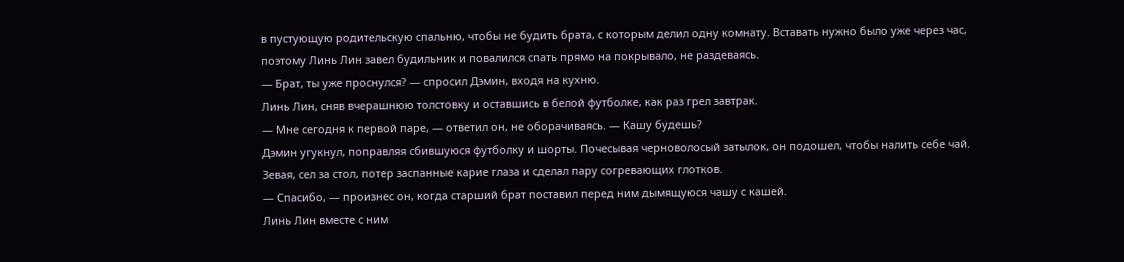в пустующую родительскую спальню, чтобы не будить брата, с которым делил одну комнату. Вставать нужно было уже через час, поэтому Линь Лин завел будильник и повалился спать прямо на покрывало, не раздеваясь.
— Брат, ты уже проснулся? — спросил Дэмин, входя на кухню.
Линь Лин, сняв вчерашнюю толстовку и оставшись в белой футболке, как раз грел завтрак.
— Мне сегодня к первой паре, — ответил он, не оборачиваясь. — Кашу будешь?
Дэмин угукнул, поправляя сбившуюся футболку и шорты. Почесывая черноволосый затылок, он подошел, чтобы налить себе чай. Зевая, сел за стол, потер заспанные карие глаза и сделал пару согревающих глотков.
— Спасибо, — произнес он, когда старший брат поставил перед ним дымящуюся чашу с кашей.
Линь Лин вместе с ним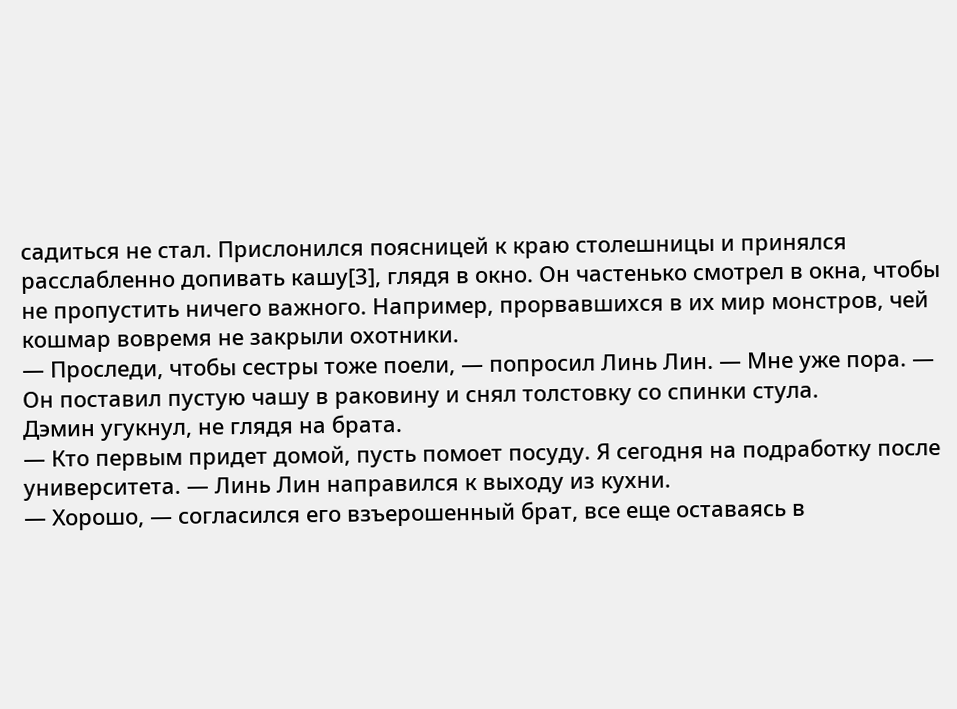садиться не стал. Прислонился поясницей к краю столешницы и принялся расслабленно допивать кашу[3], глядя в окно. Он частенько смотрел в окна, чтобы не пропустить ничего важного. Например, прорвавшихся в их мир монстров, чей кошмар вовремя не закрыли охотники.
— Проследи, чтобы сестры тоже поели, — попросил Линь Лин. — Мне уже пора. — Он поставил пустую чашу в раковину и снял толстовку со спинки стула.
Дэмин угукнул, не глядя на брата.
— Кто первым придет домой, пусть помоет посуду. Я сегодня на подработку после университета. — Линь Лин направился к выходу из кухни.
— Хорошо, — согласился его взъерошенный брат, все еще оставаясь в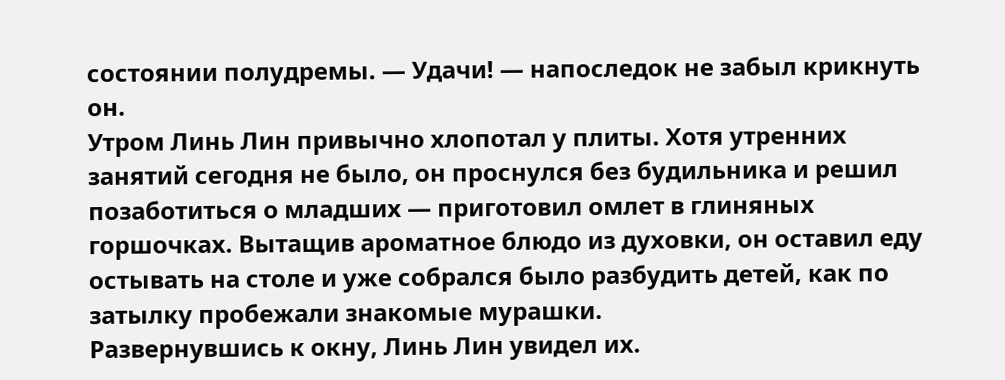состоянии полудремы. — Удачи! — напоследок не забыл крикнуть он.
Утром Линь Лин привычно хлопотал у плиты. Хотя утренних занятий сегодня не было, он проснулся без будильника и решил позаботиться о младших — приготовил омлет в глиняных горшочках. Вытащив ароматное блюдо из духовки, он оставил еду остывать на столе и уже собрался было разбудить детей, как по затылку пробежали знакомые мурашки.
Развернувшись к окну, Линь Лин увидел их.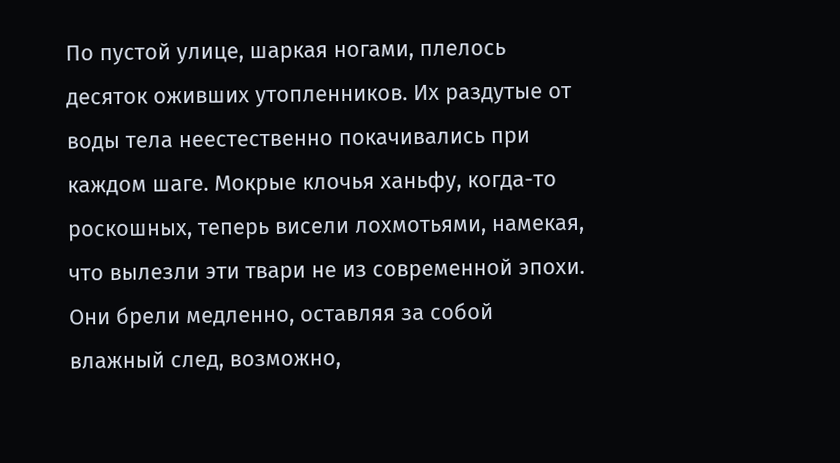По пустой улице, шаркая ногами, плелось десяток оживших утопленников. Их раздутые от воды тела неестественно покачивались при каждом шаге. Мокрые клочья ханьфу, когда-то роскошных, теперь висели лохмотьями, намекая, что вылезли эти твари не из современной эпохи. Они брели медленно, оставляя за собой влажный след, возможно,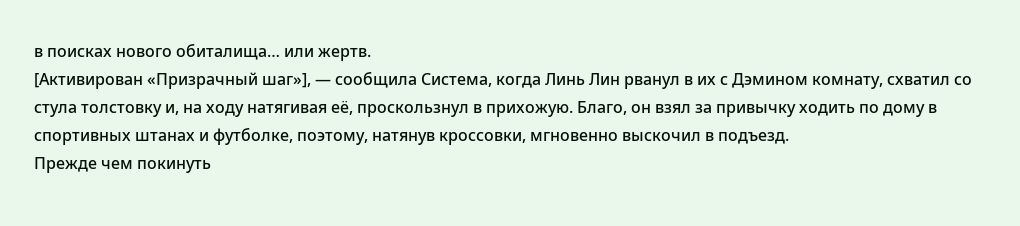в поисках нового обиталища… или жертв.
[Активирован «Призрачный шаг»], — сообщила Система, когда Линь Лин рванул в их с Дэмином комнату, схватил со стула толстовку и, на ходу натягивая её, проскользнул в прихожую. Благо, он взял за привычку ходить по дому в спортивных штанах и футболке, поэтому, натянув кроссовки, мгновенно выскочил в подъезд.
Прежде чем покинуть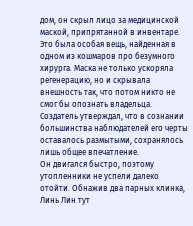дом, он скрыл лицо за медицинской маской, припрятанной в инвентаре. Это была особая вещь, найденная в одном из кошмаров про безумного хирурга. Маска не только ускоряла регенерацию, но и скрывала внешность так, что потом никто не смог бы опознать владельца. Создатель утверждал, что в сознании большинства наблюдателей его черты оставалось размытыми, сохранялось лишь общее впечатление.
Он двигался быстро, поэтому утопленники не успели далеко отойти. Обнажив два парных клинка, Линь Лин тут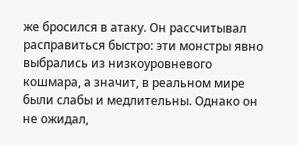же бросился в атаку. Он рассчитывал расправиться быстро: эти монстры явно выбрались из низкоуровневого кошмара, а значит, в реальном мире были слабы и медлительны. Однако он не ожидал,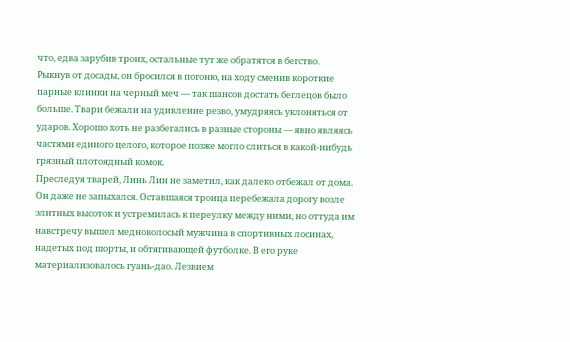что, едва зарубив троих, остальные тут же обратятся в бегство.
Рыкнув от досады, он бросился в погоню, на ходу сменив короткие парные клинки на черный меч — так шансов достать беглецов было больше. Твари бежали на удивление резво, умудряясь уклоняться от ударов. Хорошо хоть не разбегались в разные стороны — явно являясь частями единого целого, которое позже могло слиться в какой-нибудь грязный плотоядный комок.
Преследуя тварей, Линь Лин не заметил, как далеко отбежал от дома. Он даже не запыхался. Оставшаяся троица перебежала дорогу возле элитных высоток и устремилась к переулку между ними, но оттуда им навстречу вышел медноволосый мужчина в спортивных лосинах, надетых под шорты, и обтягивающей футболке. В его руке материализовалось гуань-дао. Лезвием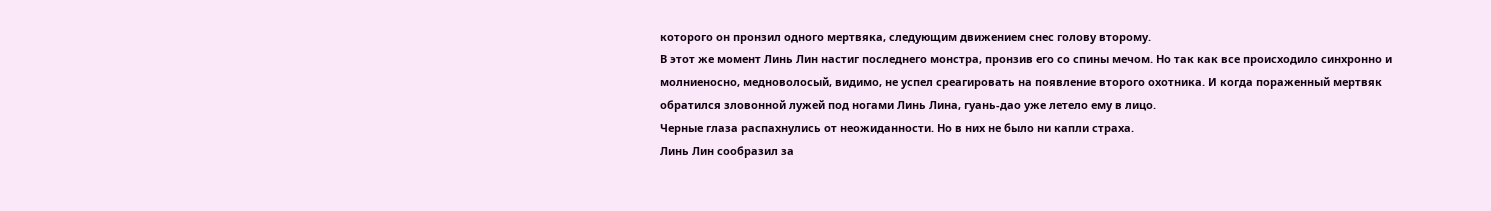которого он пронзил одного мертвяка, следующим движением снес голову второму.
В этот же момент Линь Лин настиг последнего монстра, пронзив его со спины мечом. Но так как все происходило синхронно и молниеносно, медноволосый, видимо, не успел среагировать на появление второго охотника. И когда пораженный мертвяк обратился зловонной лужей под ногами Линь Лина, гуань-дао уже летело ему в лицо.
Черные глаза распахнулись от неожиданности. Но в них не было ни капли страха.
Линь Лин сообразил за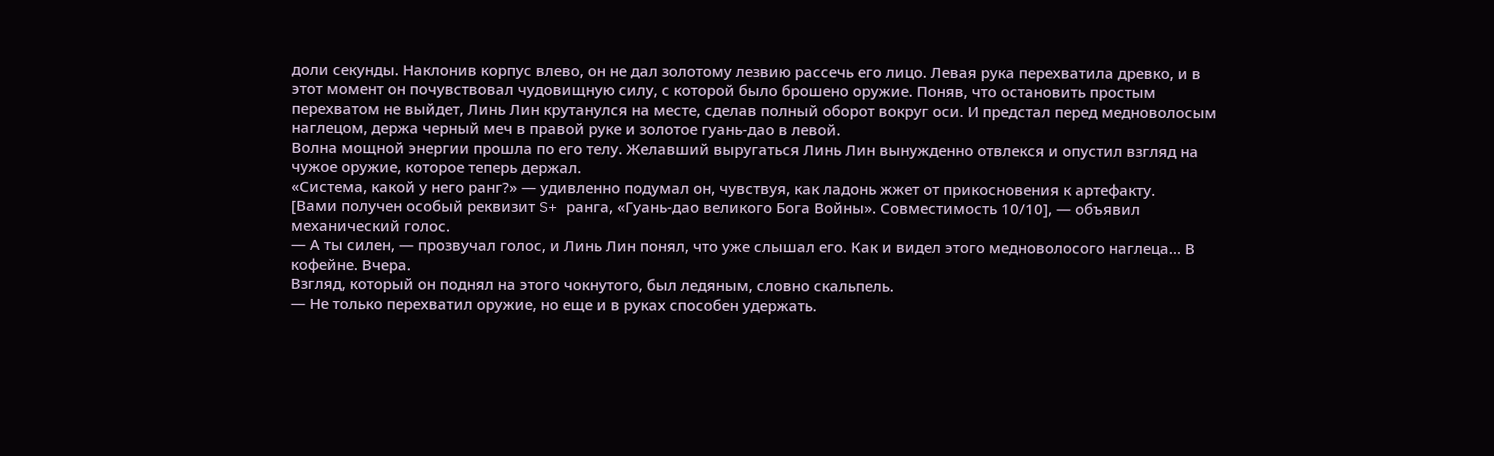доли секунды. Наклонив корпус влево, он не дал золотому лезвию рассечь его лицо. Левая рука перехватила древко, и в этот момент он почувствовал чудовищную силу, с которой было брошено оружие. Поняв, что остановить простым перехватом не выйдет, Линь Лин крутанулся на месте, сделав полный оборот вокруг оси. И предстал перед медноволосым наглецом, держа черный меч в правой руке и золотое гуань-дао в левой.
Волна мощной энергии прошла по его телу. Желавший выругаться Линь Лин вынужденно отвлекся и опустил взгляд на чужое оружие, которое теперь держал.
«Система, какой у него ранг?» — удивленно подумал он, чувствуя, как ладонь жжет от прикосновения к артефакту.
[Вами получен особый реквизит S+ ранга, «Гуань-дао великого Бога Войны». Совместимость 10/10], — объявил механический голос.
— А ты силен, — прозвучал голос, и Линь Лин понял, что уже слышал его. Как и видел этого медноволосого наглеца… В кофейне. Вчера.
Взгляд, который он поднял на этого чокнутого, был ледяным, словно скальпель.
— Не только перехватил оружие, но еще и в руках способен удержать.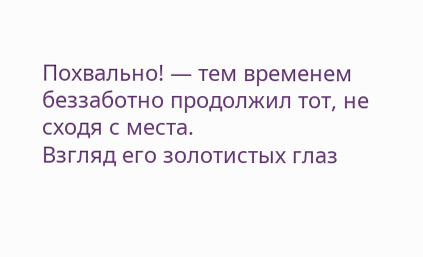Похвально! — тем временем беззаботно продолжил тот, не сходя с места.
Взгляд его золотистых глаз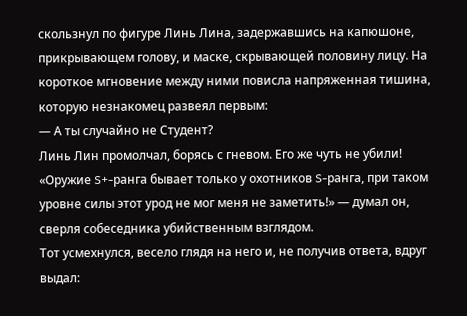скользнул по фигуре Линь Лина, задержавшись на капюшоне, прикрывающем голову, и маске, скрывающей половину лицу. На короткое мгновение между ними повисла напряженная тишина, которую незнакомец развеял первым:
— А ты случайно не Студент?
Линь Лин промолчал, борясь с гневом. Его же чуть не убили! «Оружие S+-ранга бывает только у охотников S-ранга, при таком уровне силы этот урод не мог меня не заметить!» — думал он, сверля собеседника убийственным взглядом.
Тот усмехнулся, весело глядя на него и, не получив ответа, вдруг выдал: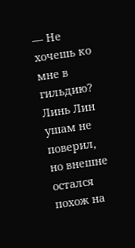— Не хочешь ко мне в гильдию?
Линь Лин ушам не поверил, но внешне остался похож на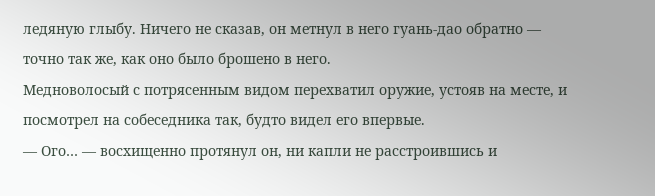ледяную глыбу. Ничего не сказав, он метнул в него гуань-дао обратно — точно так же, как оно было брошено в него.
Медноволосый с потрясенным видом перехватил оружие, устояв на месте, и посмотрел на собеседника так, будто видел его впервые.
— Ого… — восхищенно протянул он, ни капли не расстроившись и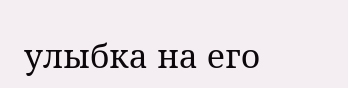улыбка на его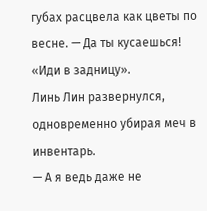губах расцвела как цветы по весне. — Да ты кусаешься!
«Иди в задницу».
Линь Лин развернулся, одновременно убирая меч в инвентарь.
— А я ведь даже не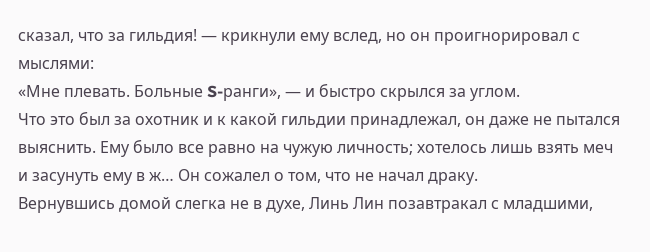сказал, что за гильдия! — крикнули ему вслед, но он проигнорировал с мыслями:
«Мне плевать. Больные S-ранги», — и быстро скрылся за углом.
Что это был за охотник и к какой гильдии принадлежал, он даже не пытался выяснить. Ему было все равно на чужую личность; хотелось лишь взять меч и засунуть ему в ж… Он сожалел о том, что не начал драку.
Вернувшись домой слегка не в духе, Линь Лин позавтракал с младшими,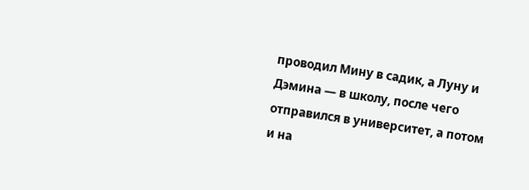проводил Мину в садик, а Луну и Дэмина — в школу, после чего отправился в университет, а потом и на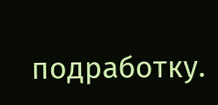подработку.